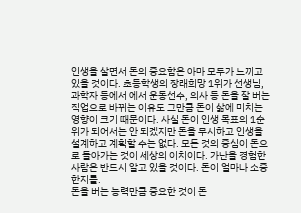인생을 살면서 돈의 중요함은 아마 모두가 느끼고 있을 것이다. 초등학생의 장래희망 1위가 선생님, 과학자 등에서 에서 운동선수, 의사 등 돈을 잘 버는 직업으로 바뀌는 이유도 그만큼 돈이 삶에 미치는 영향이 크기 때문이다. 사실 돈이 인생 목표의 1순위가 되어서는 안 되겠지만 돈을 무시하고 인생을 설계하고 계획할 수는 없다. 모든 것의 중심이 돈으로 돌아가는 것이 세상의 이치이다. 가난을 경험한 사람은 반드시 알고 있을 것이다. 돈이 얼마나 소중한지를.
돈을 버는 능력만큼 중요한 것이 돈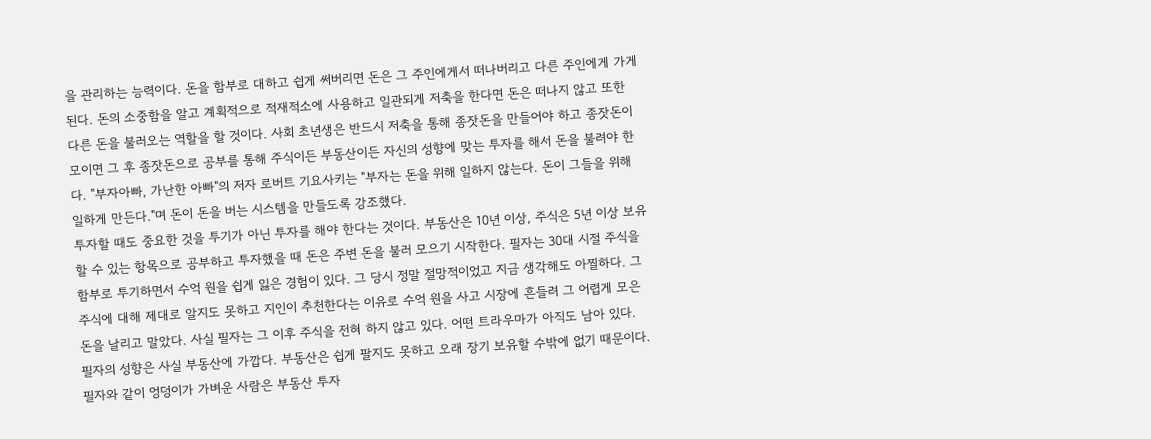을 관리하는 능력이다. 돈을 함부로 대하고 쉽게 써버리면 돈은 그 주인에게서 떠나버리고 다른 주인에게 가게 된다. 돈의 소중함을 알고 계획적으로 적재적소에 사용하고 일관되게 저축을 한다면 돈은 떠나지 않고 또한 다른 돈을 불러오는 역할을 할 것이다. 사회 초년생은 반드시 저축을 통해 종잣돈을 만들어야 하고 종잣돈이 모이면 그 후 종잣돈으로 공부를 통해 주식이든 부동산이든 자신의 성향에 맞는 투자를 해서 돈을 불려야 한다. "부자아빠, 가난한 아빠"의 저자 로버트 기요사키는 "부자는 돈을 위해 일하지 않는다. 돈이 그들을 위해 일하게 만든다."며 돈이 돈을 버는 시스템을 만들도록 강조했다.
투자할 때도 중요한 것을 투기가 아닌 투자를 해야 한다는 것이다. 부동산은 10년 이상, 주식은 5년 이상 보유할 수 있는 항목으로 공부하고 투자했을 때 돈은 주변 돈을 불러 모으기 시작한다. 필자는 30대 시절 주식을 함부로 투기하면서 수억 원을 쉽게 잃은 경험이 있다. 그 당시 정말 절망적이었고 지금 생각해도 아찔하다. 그 주식에 대해 제대로 알지도 못하고 지인이 추천한다는 이유로 수억 원을 사고 시장에 흔들려 그 어렵게 모은 돈을 날리고 말았다. 사실 필자는 그 이후 주식을 전혀 하지 않고 있다. 어떤 트라우마가 아직도 남아 있다.
필자의 성향은 사실 부동산에 가깝다. 부동산은 쉽게 팔지도 못하고 오래 장기 보유할 수밖에 없기 때문이다. 필자와 같이 엉덩이가 가벼운 사람은 부동산 투자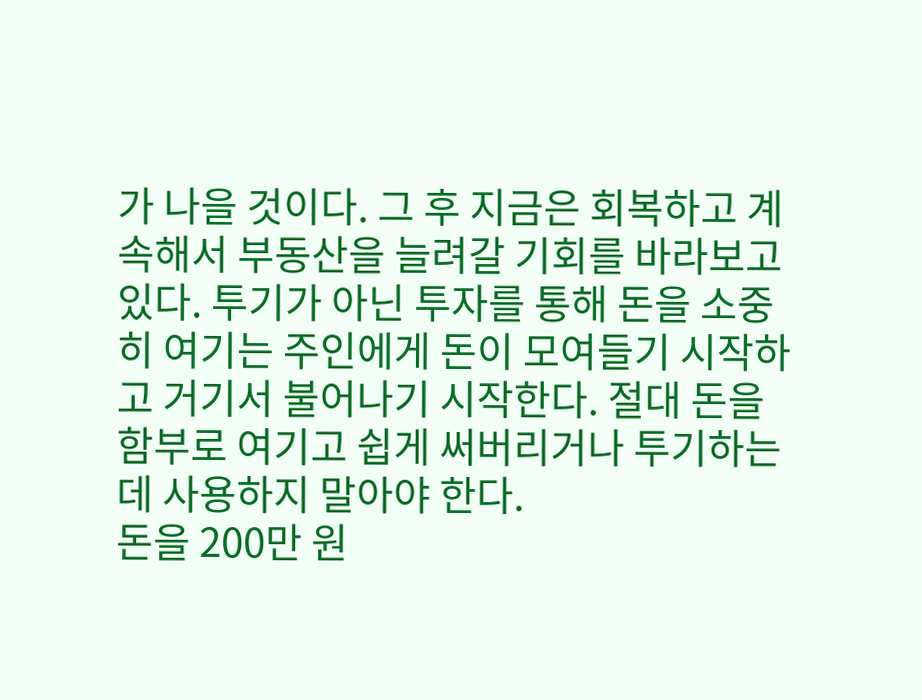가 나을 것이다. 그 후 지금은 회복하고 계속해서 부동산을 늘려갈 기회를 바라보고 있다. 투기가 아닌 투자를 통해 돈을 소중히 여기는 주인에게 돈이 모여들기 시작하고 거기서 불어나기 시작한다. 절대 돈을 함부로 여기고 쉽게 써버리거나 투기하는 데 사용하지 말아야 한다.
돈을 200만 원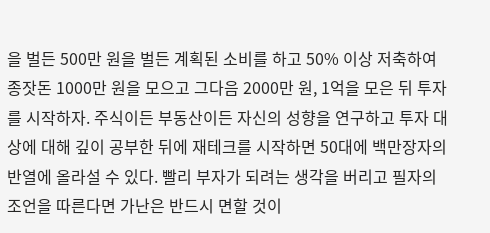을 벌든 500만 원을 벌든 계획된 소비를 하고 50% 이상 저축하여 종잣돈 1000만 원을 모으고 그다음 2000만 원, 1억을 모은 뒤 투자를 시작하자. 주식이든 부동산이든 자신의 성향을 연구하고 투자 대상에 대해 깊이 공부한 뒤에 재테크를 시작하면 50대에 백만장자의 반열에 올라설 수 있다. 빨리 부자가 되려는 생각을 버리고 필자의 조언을 따른다면 가난은 반드시 면할 것이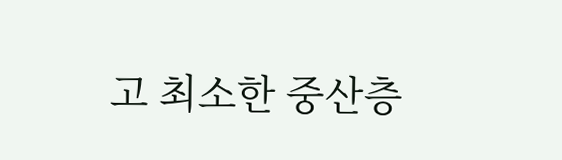고 최소한 중산층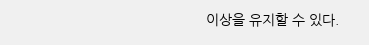이상을 유지할 수 있다.